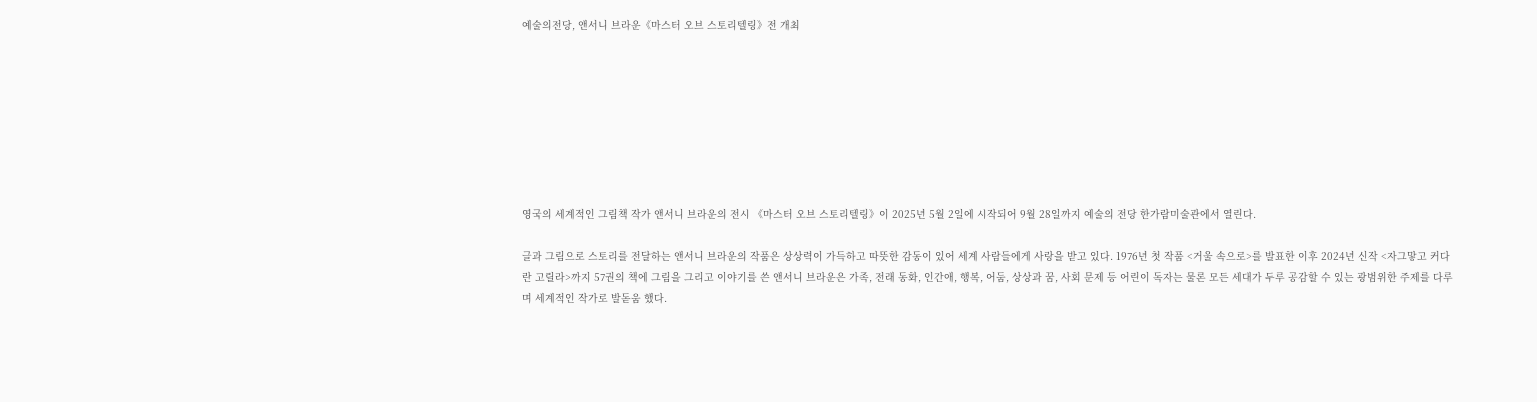예술의전당, 앤서니 브라운《마스터 오브 스토리텔링》전 개최








영국의 세계적인 그림책 작가 앤서니 브라운의 전시 《마스터 오브 스토리텔링》이 2025년 5월 2일에 시작되어 9월 28일까지 예술의 전당 한가람미술관에서 열린다.

글과 그림으로 스토리를 전달하는 앤서니 브라운의 작품은 상상력이 가득하고 따뜻한 감동이 있어 세계 사람들에게 사랑을 받고 있다. 1976년 첫 작품 <거울 속으로>를 발표한 이후 2024년 신작 <자그맣고 커다란 고릴라>까지 57권의 책에 그림을 그리고 이야기를 쓴 앤서니 브라운은 가족, 전래 동화, 인간애, 행복, 어둠, 상상과 꿈, 사회 문제 등 어린이 독자는 물론 모든 세대가 두루 공감할 수 있는 광범위한 주제를 다루며 세계적인 작가로 발돋움 했다.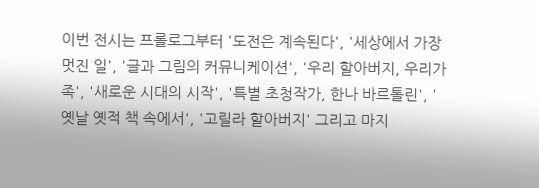이번 전시는 프롤로그부터 '도전은 계속된다', '세상에서 가장 멋진 일', '글과 그림의 커뮤니케이션', '우리 할아버지, 우리가족', '새로운 시대의 시작', '특별 초청작가, 한나 바르톨린', '옛날 옛적 책 속에서', '고릴라 할아버지' 그리고 마지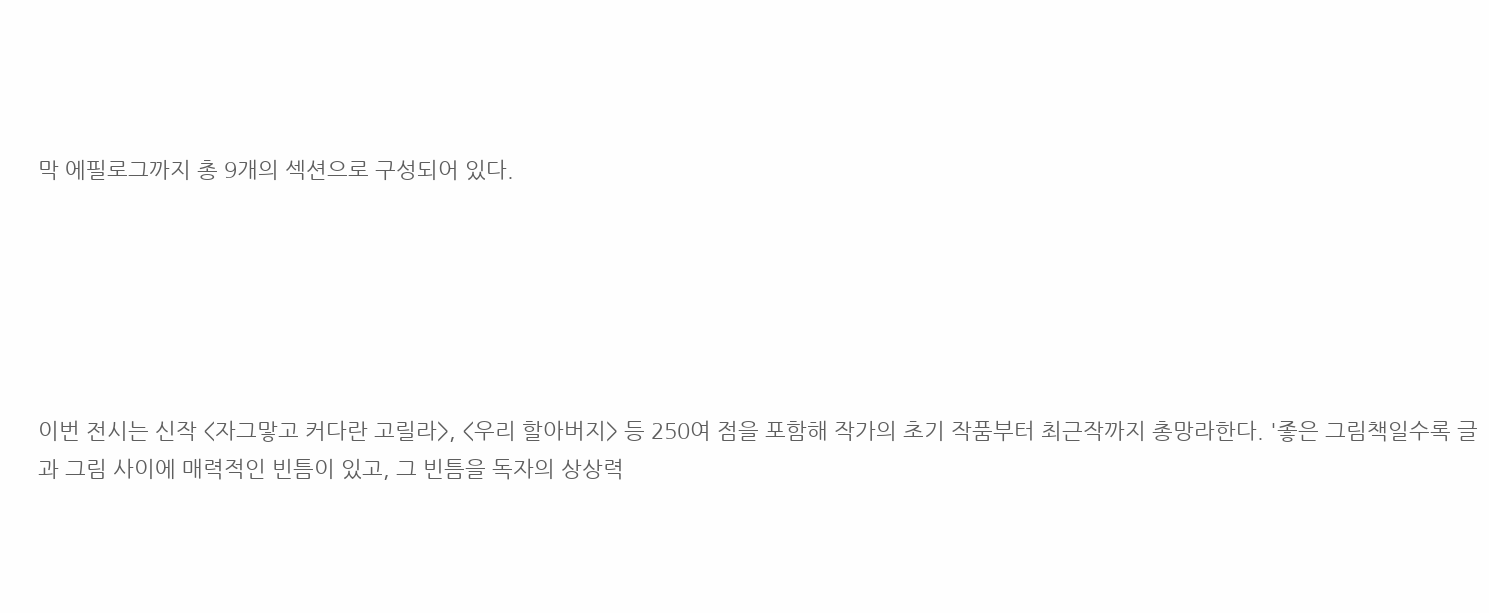막 에필로그까지 총 9개의 섹션으로 구성되어 있다.






이번 전시는 신작 <자그맣고 커다란 고릴라>, <우리 할아버지> 등 250여 점을 포함해 작가의 초기 작품부터 최근작까지 총망라한다. '좋은 그림책일수록 글과 그림 사이에 매력적인 빈틈이 있고, 그 빈틈을 독자의 상상력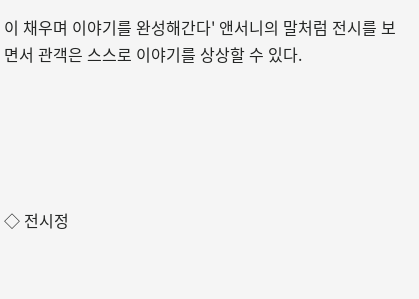이 채우며 이야기를 완성해간다' 앤서니의 말처럼 전시를 보면서 관객은 스스로 이야기를 상상할 수 있다.





◇ 전시정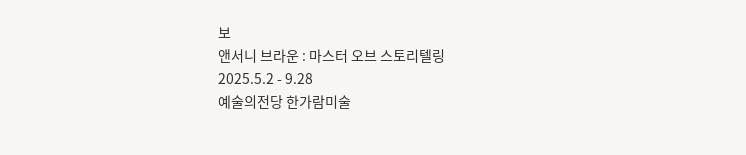보
앤서니 브라운 : 마스터 오브 스토리텔링
2025.5.2 - 9.28
예술의전당 한가람미술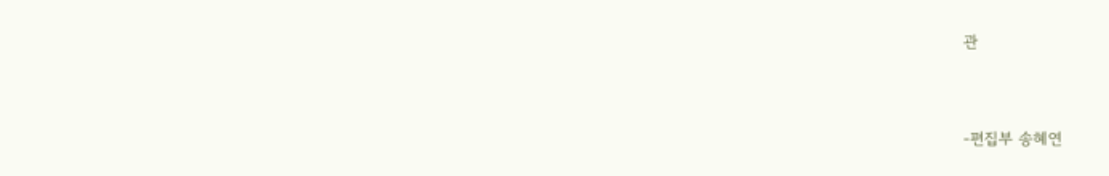관


-편집부 송혜연